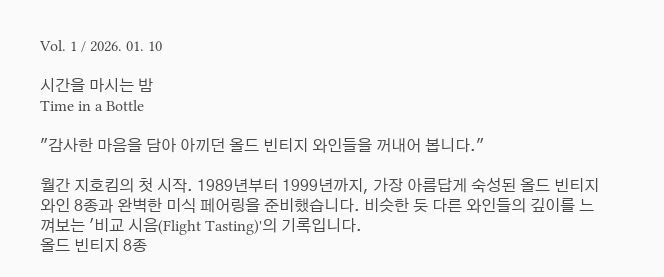Vol. 1 / 2026. 01. 10

시간을 마시는 밤
Time in a Bottle

"감사한 마음을 담아 아끼던 올드 빈티지 와인들을 꺼내어 봅니다."

월간 지호킴의 첫 시작. 1989년부터 1999년까지, 가장 아름답게 숙성된 올드 빈티지 와인 8종과 완벽한 미식 페어링을 준비했습니다. 비슷한 듯 다른 와인들의 깊이를 느껴보는 '비교 시음(Flight Tasting)'의 기록입니다.
올드 빈티지 8종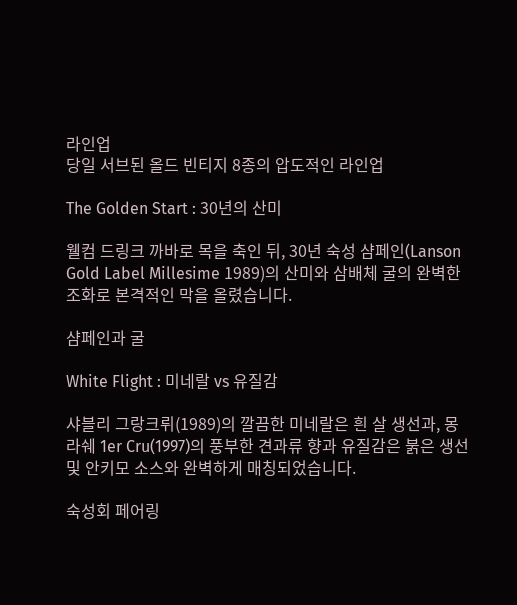라인업
당일 서브된 올드 빈티지 8종의 압도적인 라인업

The Golden Start : 30년의 산미

웰컴 드링크 까바로 목을 축인 뒤, 30년 숙성 샴페인(Lanson Gold Label Millesime 1989)의 산미와 삼배체 굴의 완벽한 조화로 본격적인 막을 올렸습니다.

샴페인과 굴

White Flight : 미네랄 vs 유질감

샤블리 그랑크뤼(1989)의 깔끔한 미네랄은 흰 살 생선과, 몽라쉐 1er Cru(1997)의 풍부한 견과류 향과 유질감은 붉은 생선 및 안키모 소스와 완벽하게 매칭되었습니다.

숙성회 페어링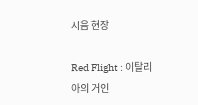시음 현장

Red Flight : 이탈리아의 거인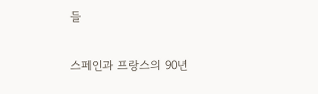들

스페인과 프랑스의 90년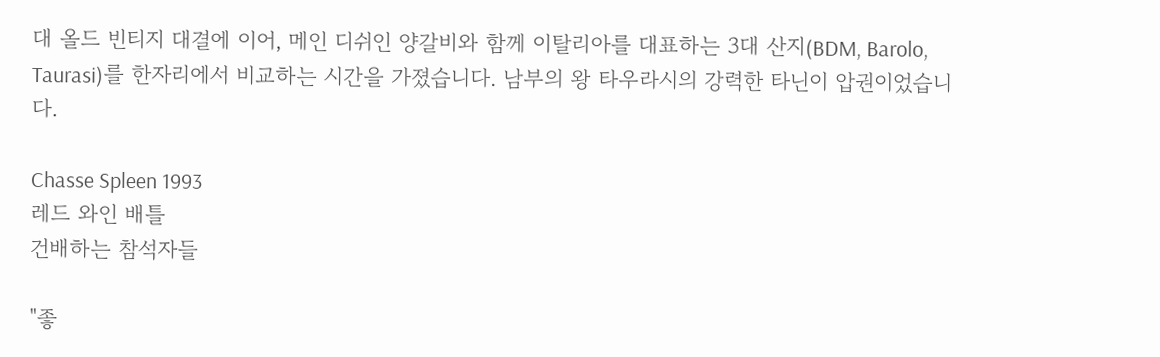대 올드 빈티지 대결에 이어, 메인 디쉬인 양갈비와 함께 이탈리아를 대표하는 3대 산지(BDM, Barolo, Taurasi)를 한자리에서 비교하는 시간을 가졌습니다. 남부의 왕 타우라시의 강력한 타닌이 압권이었습니다.

Chasse Spleen 1993
레드 와인 배틀
건배하는 참석자들

"좋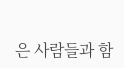은 사람들과 함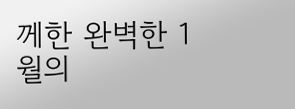께한 완벽한 1월의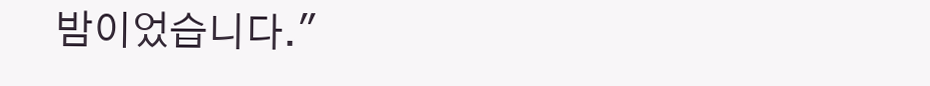밤이었습니다."